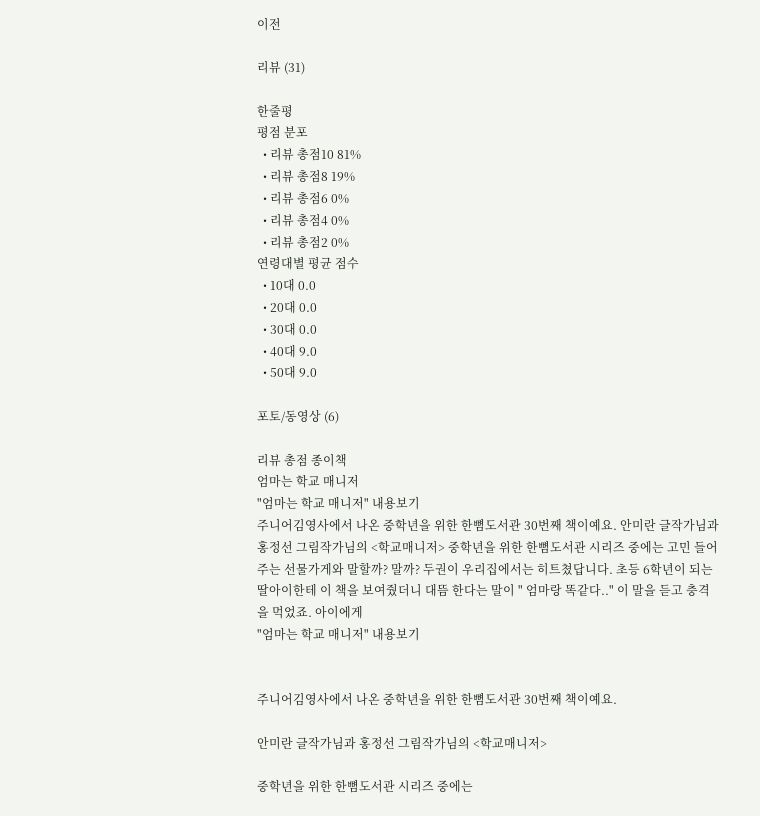이전

리뷰 (31)

한줄평
평점 분포
  • 리뷰 총점10 81%
  • 리뷰 총점8 19%
  • 리뷰 총점6 0%
  • 리뷰 총점4 0%
  • 리뷰 총점2 0%
연령대별 평균 점수
  • 10대 0.0
  • 20대 0.0
  • 30대 0.0
  • 40대 9.0
  • 50대 9.0

포토/동영상 (6)

리뷰 총점 종이책
엄마는 학교 매니저
"엄마는 학교 매니저" 내용보기
주니어김영사에서 나온 중학년을 위한 한뼘도서관 30번째 책이예요. 안미란 글작가님과 홍정선 그림작가님의 <학교매니저> 중학년을 위한 한뼘도서관 시리즈 중에는 고민 들어주는 선물가게와 말할까? 말까? 두권이 우리집에서는 히트쳤답니다. 초등 6학년이 되는 딸아이한테 이 책을 보여줬더니 대뜸 한다는 말이 " 엄마랑 똑같다.." 이 말을 듣고 충격을 먹었죠. 아이에게
"엄마는 학교 매니저" 내용보기


주니어김영사에서 나온 중학년을 위한 한뼘도서관 30번째 책이예요.

안미란 글작가님과 홍정선 그림작가님의 <학교매니저>

중학년을 위한 한뼘도서관 시리즈 중에는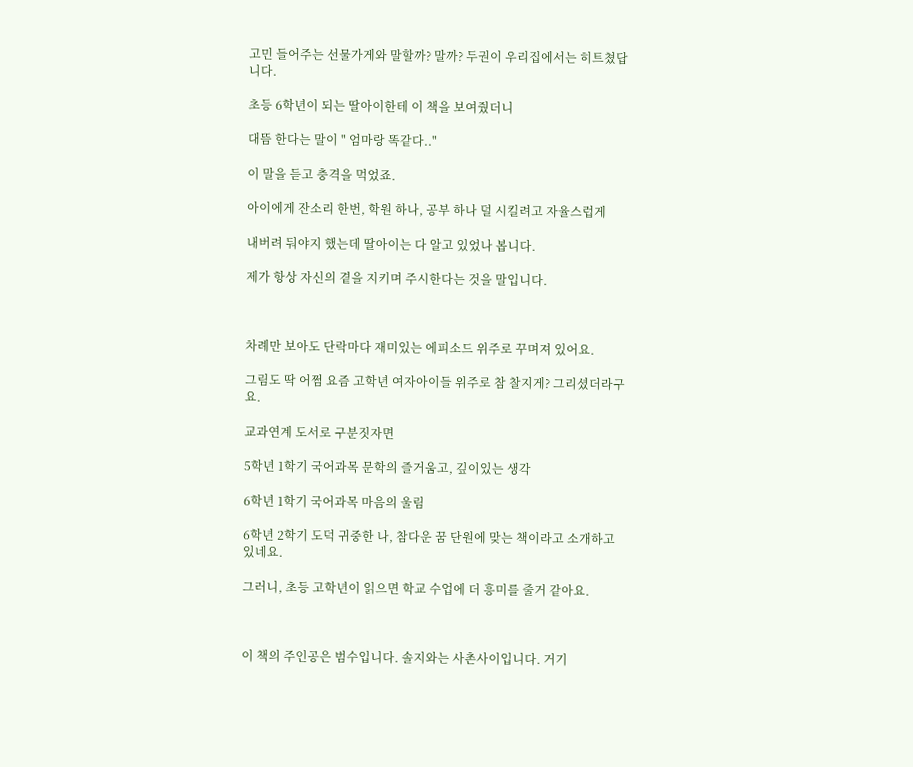고민 들어주는 선물가게와 말할까? 말까? 두권이 우리집에서는 히트쳤답니다.

초등 6학년이 되는 딸아이한테 이 책을 보여줬더니

대뜸 한다는 말이 " 엄마랑 똑같다.."

이 말을 듣고 충격을 먹었죠.

아이에게 잔소리 한번, 학원 하나, 공부 하나 덜 시킬려고 자율스럽게

내버려 둬야지 했는데 딸아이는 다 알고 있었나 봅니다.

제가 항상 자신의 곁을 지키며 주시한다는 것을 말입니다.



차례만 보아도 단락마다 재미있는 에피소드 위주로 꾸며져 있어요.

그림도 딱 어쩜 요즘 고학년 여자아이들 위주로 참 찰지게? 그리셨더라구요.

교과연계 도서로 구분짓자면

5학년 1학기 국어과목 문학의 즐거움고, 깊이있는 생각

6학년 1학기 국어과목 마음의 울림

6학년 2학기 도덕 귀중한 나, 참다운 꿈 단원에 맞는 책이라고 소개하고 있네요.

그러니, 초등 고학년이 읽으면 학교 수업에 더 흥미를 줄거 같아요.



이 책의 주인공은 범수입니다. 솔지와는 사촌사이입니다. 거기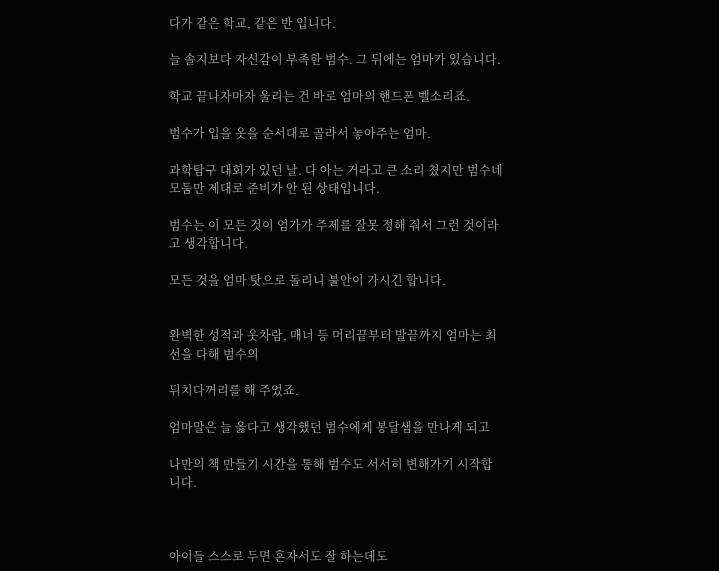다가 같은 학교, 같은 반 입니다.

늘 솔지보다 자신감이 부족한 범수. 그 뒤에는 엄마가 있습니다.

학교 끝나자마자 울리는 건 바로 엄마의 핸드폰 벨소리죠.

범수가 입을 옷을 순서대로 골라서 놓아주는 엄마.

과학탐구 대회가 있던 날. 다 아는 거라고 큰 소리 쳤지만 범수네 모둠만 제대로 준비가 안 된 상태입니다.

범수는 이 모든 것이 엄가가 주제를 잘못 정해 줘서 그런 것이라고 생각합니다.

모든 것을 엄마 탓으로 돌리니 불안이 가시긴 합니다.


완벽한 성적과 옷차람, 매너 등 머리끝부터 발끝까지 엄마는 최선을 다해 범수의

뒤치다꺼리를 해 주었죠.

엄마말은 늘 옳다고 생각했던 범수에게 봉달샘을 만나게 되고

나만의 책 만들기 시간을 통해 범수도 서서히 변해가기 시작합니다.



아이들 스스로 두면 혼자서도 잘 하는데도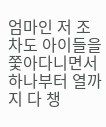엄마인 저 조차도 아이들을 쫓아다니면서 하나부터 열까지 다 챙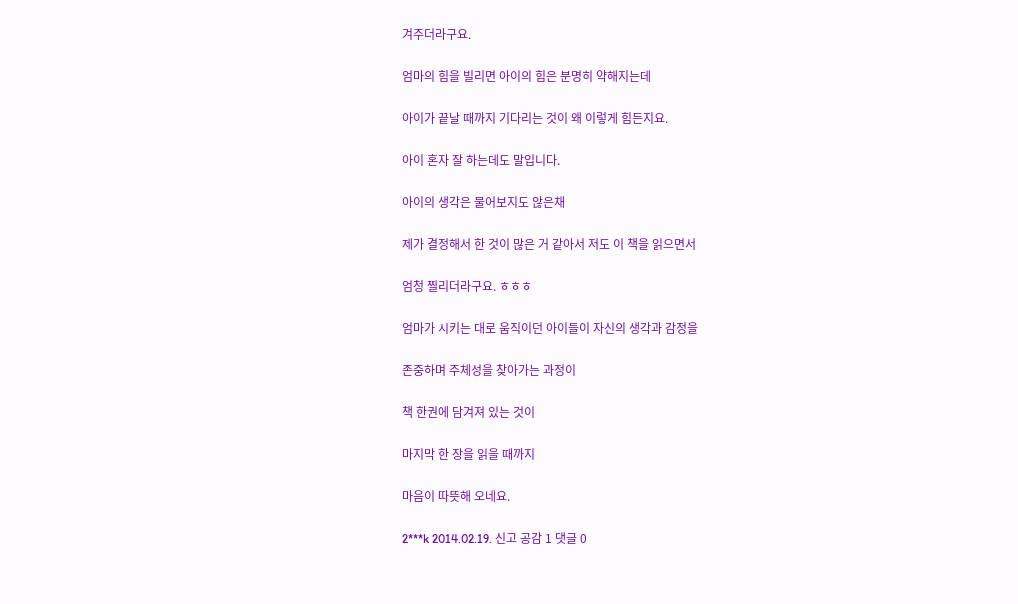겨주더라구요.

엄마의 힘을 빌리면 아이의 힘은 분명히 약해지는데

아이가 끝날 때까지 기다리는 것이 왜 이렇게 힘든지요.

아이 혼자 잘 하는데도 말입니다.

아이의 생각은 물어보지도 않은채

제가 결정해서 한 것이 많은 거 같아서 저도 이 책을 읽으면서

엄청 찔리더라구요. ㅎㅎㅎ

엄마가 시키는 대로 움직이던 아이들이 자신의 생각과 감정을

존중하며 주체성을 찾아가는 과정이

책 한권에 담겨져 있는 것이

마지막 한 장을 읽을 때까지

마음이 따뜻해 오네요.

2***k 2014.02.19. 신고 공감 1 댓글 0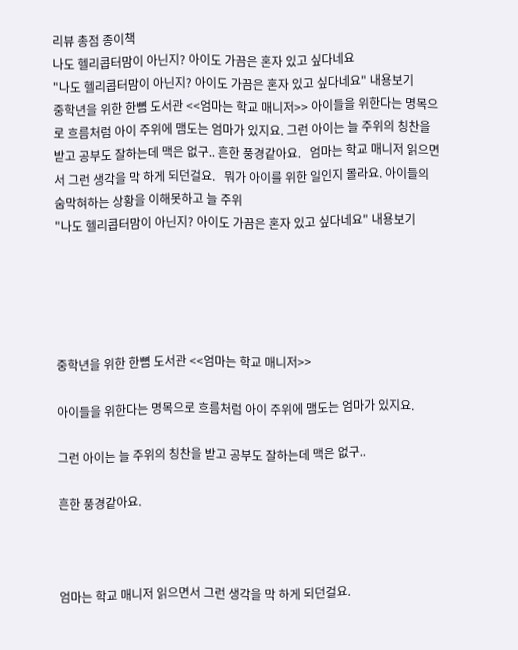리뷰 총점 종이책
나도 헬리콥터맘이 아닌지? 아이도 가끔은 혼자 있고 싶다네요
"나도 헬리콥터맘이 아닌지? 아이도 가끔은 혼자 있고 싶다네요" 내용보기
중학년을 위한 한뼘 도서관 <<엄마는 학교 매니저>> 아이들을 위한다는 명목으로 흐름처럼 아이 주위에 맴도는 엄마가 있지요. 그런 아이는 늘 주위의 칭찬을 받고 공부도 잘하는데 맥은 없구.. 흔한 풍경같아요.   엄마는 학교 매니저 읽으면서 그런 생각을 막 하게 되던걸요.   뭐가 아이를 위한 일인지 몰라요. 아이들의 숨막혀하는 상황을 이해못하고 늘 주위
"나도 헬리콥터맘이 아닌지? 아이도 가끔은 혼자 있고 싶다네요" 내용보기





중학년을 위한 한뼘 도서관 <<엄마는 학교 매니저>>

아이들을 위한다는 명목으로 흐름처럼 아이 주위에 맴도는 엄마가 있지요.

그런 아이는 늘 주위의 칭찬을 받고 공부도 잘하는데 맥은 없구..

흔한 풍경같아요.



엄마는 학교 매니저 읽으면서 그런 생각을 막 하게 되던걸요.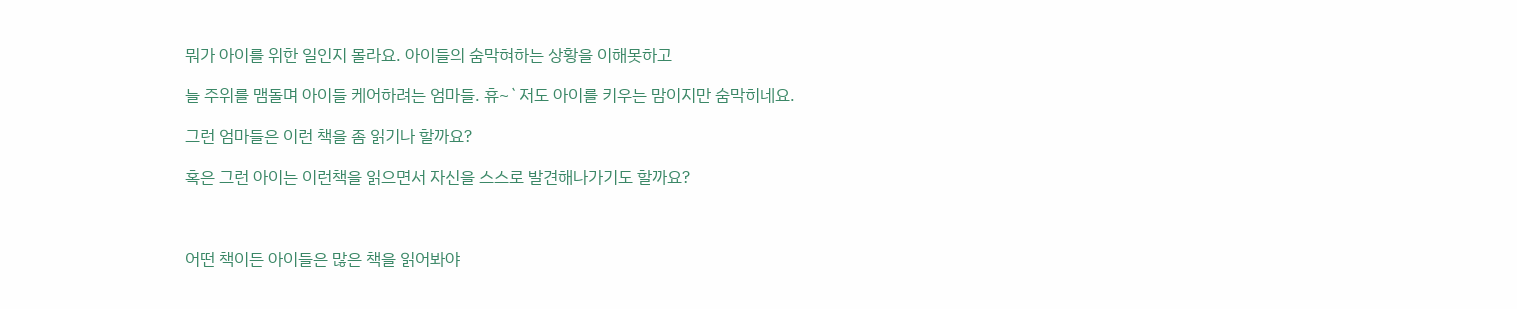뭐가 아이를 위한 일인지 몰라요. 아이들의 숨막혀하는 상황을 이해못하고

늘 주위를 맴돌며 아이들 케어하려는 엄마들. 휴~`저도 아이를 키우는 맘이지만 숨막히네요.

그런 엄마들은 이런 책을 좀 읽기나 할까요?

혹은 그런 아이는 이런책을 읽으면서 자신을 스스로 발견해나가기도 할까요?



어떤 책이든 아이들은 많은 책을 읽어봐야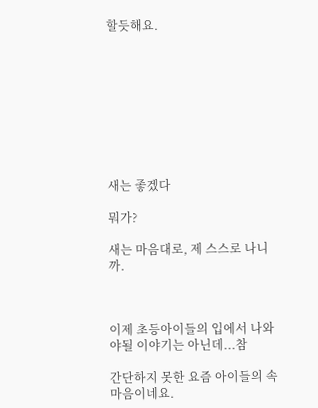할듯해요.









새는 좋겠다

뭐가?

새는 마음대로, 제 스스로 나니까.



이제 초등아이들의 입에서 나와야될 이야기는 아닌데...참

간단하지 못한 요즘 아이들의 속 마음이네요.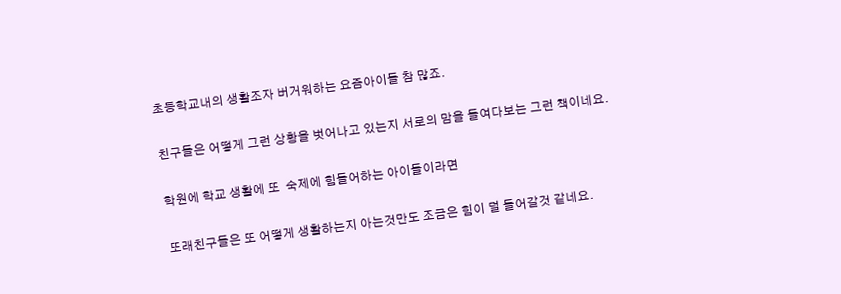초등학교내의 생활조자 버거워하는 요즘아이들 참 많죠.

친구들은 어떻게 그런 상황을 벗어나고 있는지 서로의 맘을 들여다보는 그런 책이네요.

학원에 학교 생활에 또  숙제에 힘들어하는 아이들이라면

또래친구들은 또 어떻게 생활하는지 아는것만도 조금은 힘이 덜 들어갈것 같네요.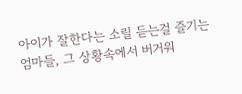아이가 잘한다는 소릴 듣는걸 즐기는 엄마들, 그 상황속에서 버거워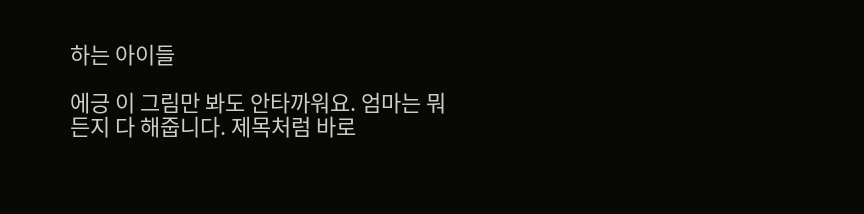하는 아이들

에긍 이 그림만 봐도 안타까워요. 엄마는 뭐든지 다 해줍니다. 제목처럼 바로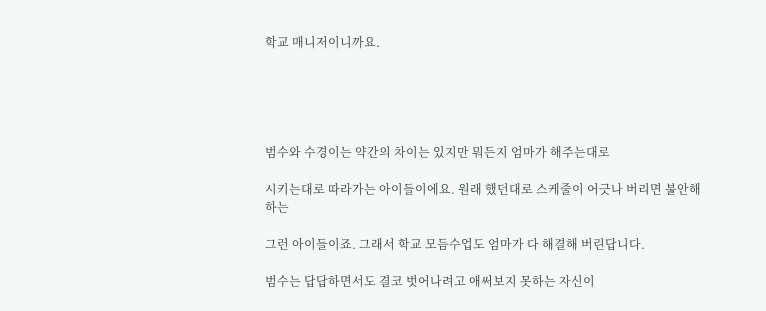학교 매니저이니까요.





범수와 수경이는 약간의 차이는 있지만 뭐든지 엄마가 해주는대로

시키는대로 따라가는 아이들이에요. 원래 했던대로 스케줄이 어긋나 버리면 불안해 하는

그런 아이들이죠. 그래서 학교 모듬수업도 엄마가 다 해결해 버린답니다.

범수는 답답하면서도 결코 벗어나려고 애써보지 못하는 자신이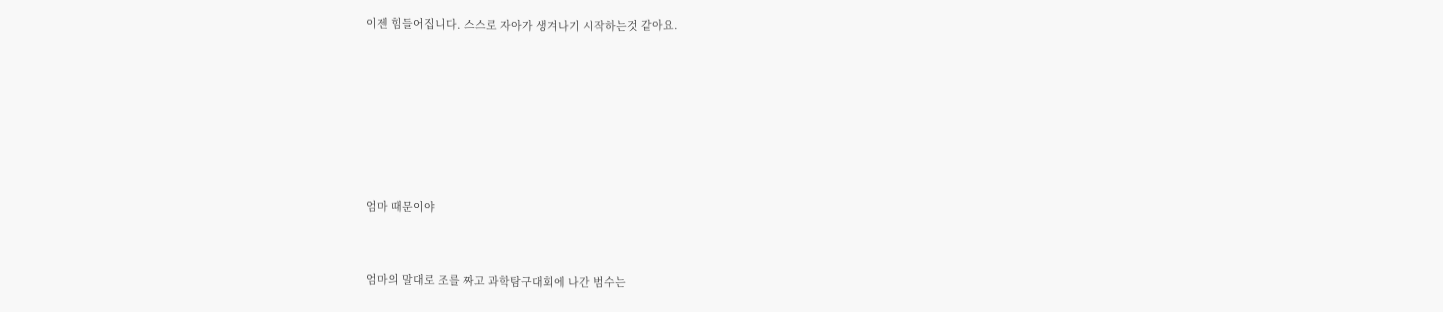이젠 힘들어집니다. 스스로 자아가 생겨나기 시작하는것 같아요.









엄마 때문이야



엄마의 말대로 조를 짜고 과학탐구대회에 나간 범수는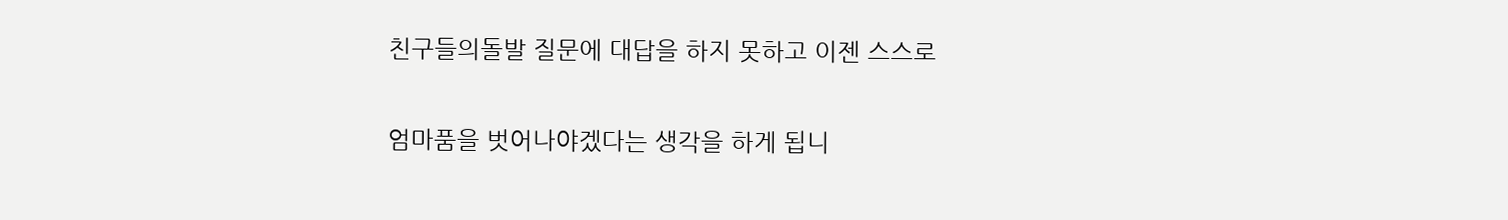친구들의돌발 질문에 대답을 하지 못하고 이젠 스스로

엄마품을 벗어나야겠다는 생각을 하게 됩니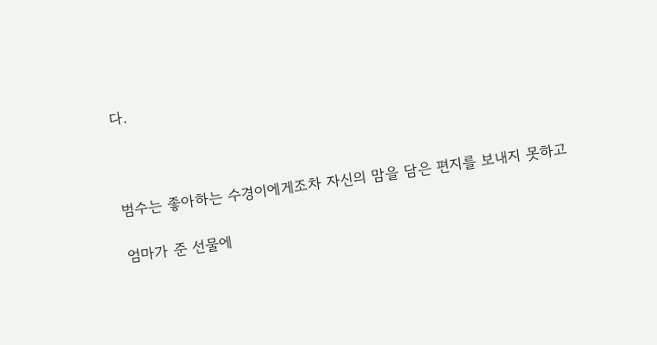다.



범수는 좋아하는 수경이에게조차 자신의 맘을 담은 편지를 보내지 못하고

엄마가 준 선물에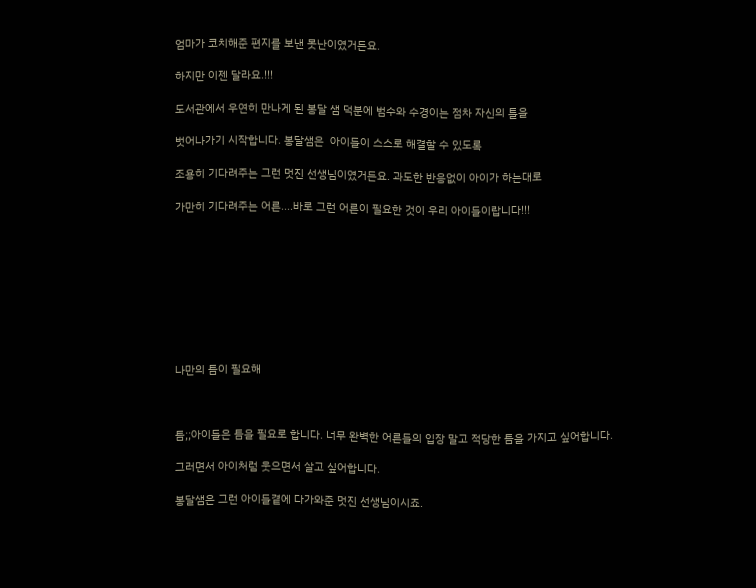엄마가 코치해준 편지를 보낸 못난이였거든요.

하지만 이젠 달라요.!!!

도서관에서 우연히 만나게 된 봉달 샘 덕분에 범수와 수경이는 점차 자신의 틀을

벗어나가기 시작합니다. 봉달샘은  아이들이 스스로 해결할 수 있도록

조용히 기다려주는 그런 멋진 선생님이였거든요. 과도한 반응없이 아이가 하는대로

가만히 기다려주는 어른....바로 그런 어른이 필요한 것이 우리 아이들이랍니다!!!









나만의 틈이 필요해



틈;;아이들은 틈을 필요로 합니다. 너무 완벽한 어른들의 입장 말고 적당한 틈을 가지고 싶어합니다.

그러면서 아이처럼 웃으면서 살고 싶어합니다.

봉달샘은 그런 아이들곁에 다가와준 멋진 선생님이시죠.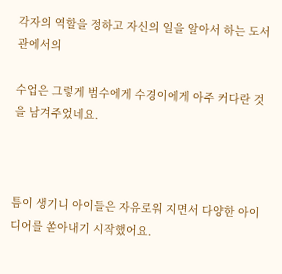각자의 역할을 정하고 자신의 일을 알아서 하는 도서관에서의

수업은 그렇게 범수에게 수경이에게 아주 커다란 것을 남겨주었네요.



틈이 생기니 아이들은 자유로워 지면서 다양한 아이디어를 쏟아내기 시작했어요.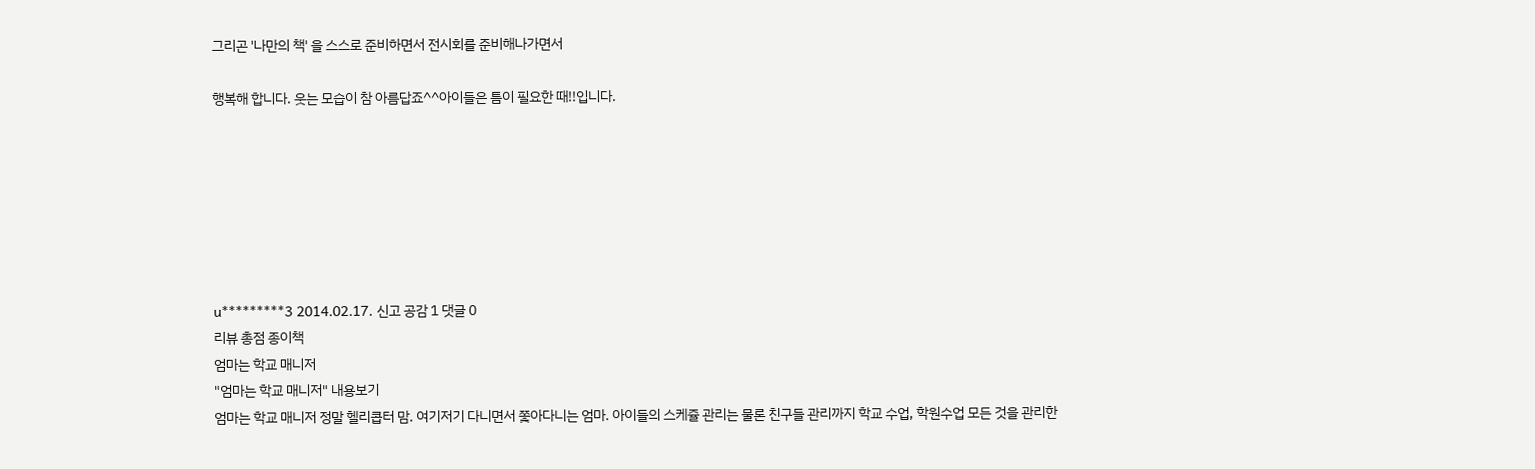그리곤 '나만의 책' 을 스스로 준비하면서 전시회를 준비해나가면서

행복해 합니다. 웃는 모습이 참 아름답죠^^아이들은 틈이 필요한 때!!입니다.







u*********3 2014.02.17. 신고 공감 1 댓글 0
리뷰 총점 종이책
엄마는 학교 매니저
"엄마는 학교 매니저" 내용보기
엄마는 학교 매니저 정말 헬리콥터 맘. 여기저기 다니면서 쫓아다니는 엄마. 아이들의 스케쥴 관리는 물론 친구들 관리까지 학교 수업, 학원수업 모든 것을 관리한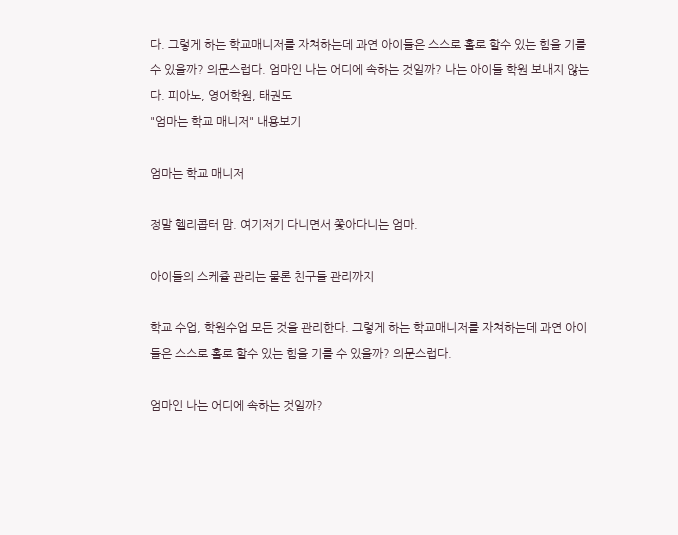다. 그렇게 하는 학교매니저를 자쳐하는데 과연 아이들은 스스로 홀로 할수 있는 힘을 기를 수 있을까? 의문스럽다. 엄마인 나는 어디에 속하는 것일까? 나는 아이들 학원 보내지 않는다. 피아노, 영어학원, 태권도
"엄마는 학교 매니저" 내용보기

엄마는 학교 매니저

정말 헬리콥터 맘. 여기저기 다니면서 쫓아다니는 엄마.

아이들의 스케쥴 관리는 물론 친구들 관리까지

학교 수업, 학원수업 모든 것을 관리한다. 그렇게 하는 학교매니저를 자쳐하는데 과연 아이들은 스스로 홀로 할수 있는 힘을 기를 수 있을까? 의문스럽다.

엄마인 나는 어디에 속하는 것일까?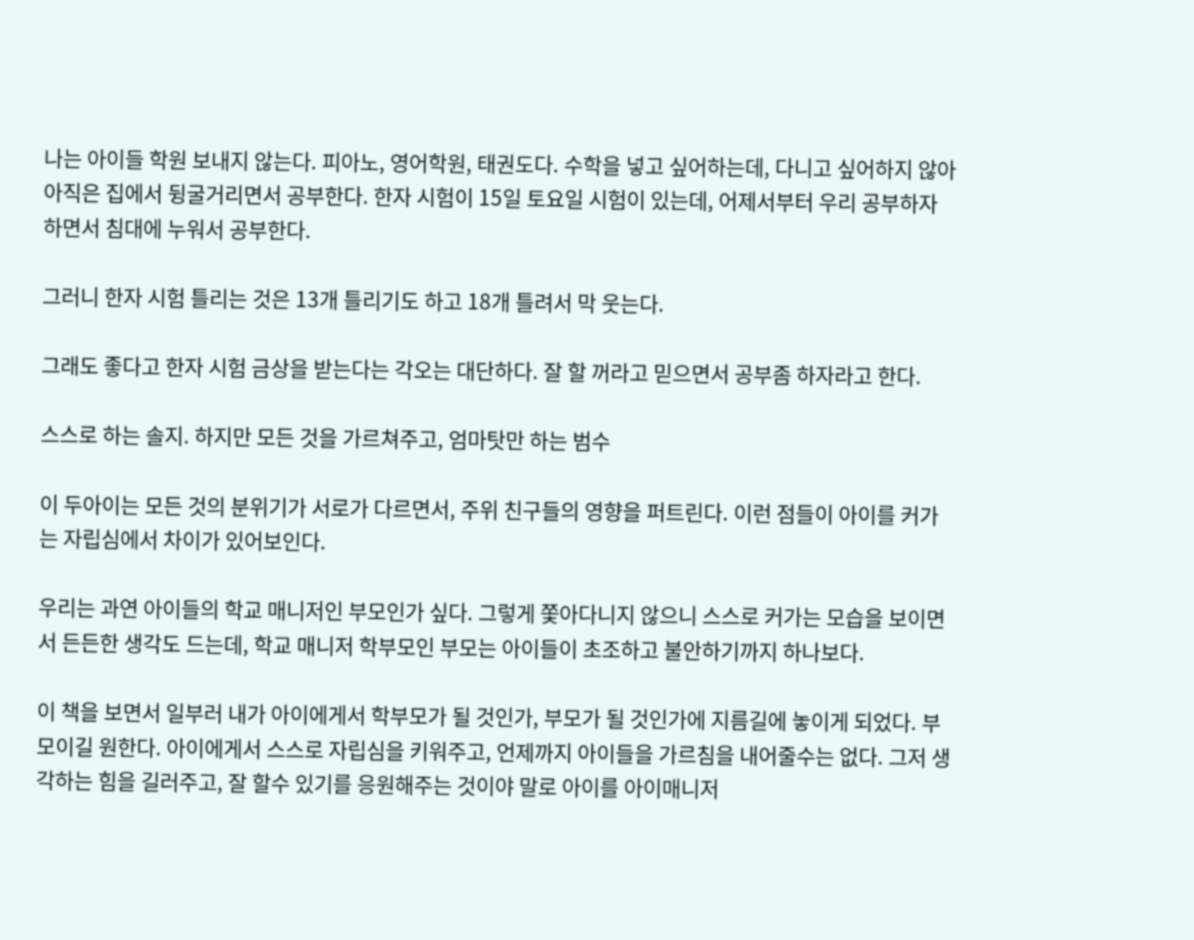나는 아이들 학원 보내지 않는다. 피아노, 영어학원, 태권도다. 수학을 넣고 싶어하는데, 다니고 싶어하지 않아 아직은 집에서 뒹굴거리면서 공부한다. 한자 시험이 15일 토요일 시험이 있는데, 어제서부터 우리 공부하자 하면서 침대에 누워서 공부한다.

그러니 한자 시험 틀리는 것은 13개 틀리기도 하고 18개 틀려서 막 웃는다.

그래도 좋다고 한자 시험 금상을 받는다는 각오는 대단하다. 잘 할 꺼라고 믿으면서 공부좀 하자라고 한다.

스스로 하는 솔지. 하지만 모든 것을 가르쳐주고, 엄마탓만 하는 범수

이 두아이는 모든 것의 분위기가 서로가 다르면서, 주위 친구들의 영향을 퍼트린다. 이런 점들이 아이를 커가는 자립심에서 차이가 있어보인다.

우리는 과연 아이들의 학교 매니저인 부모인가 싶다. 그렇게 쫓아다니지 않으니 스스로 커가는 모습을 보이면서 든든한 생각도 드는데, 학교 매니저 학부모인 부모는 아이들이 초조하고 불안하기까지 하나보다.

이 책을 보면서 일부러 내가 아이에게서 학부모가 될 것인가, 부모가 될 것인가에 지름길에 놓이게 되었다. 부모이길 원한다. 아이에게서 스스로 자립심을 키워주고, 언제까지 아이들을 가르침을 내어줄수는 없다. 그저 생각하는 힘을 길러주고, 잘 할수 있기를 응원해주는 것이야 말로 아이를 아이매니저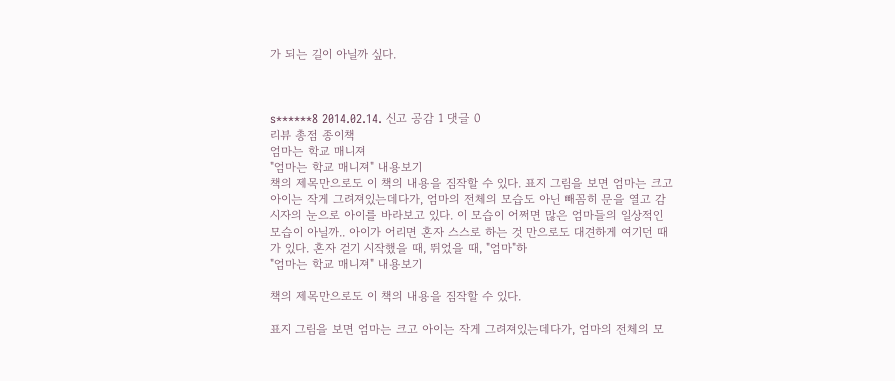가 되는 길이 아닐까 싶다.



s******8 2014.02.14. 신고 공감 1 댓글 0
리뷰 총점 종이책
엄마는 학교 매니져
"엄마는 학교 매니져" 내용보기
책의 제목만으로도 이 책의 내용을 짐작할 수 있다. 표지 그림을 보면 엄마는 크고 아이는 작게 그려져있는데다가, 엄마의 전체의 모습도 아닌 빼꼼히 문을 열고 감시자의 눈으로 아이를 바라보고 있다. 이 모습이 어쩌면 많은 엄마들의 일상적인 모습이 아닐까.. 아이가 어리면 혼자 스스로 하는 것 만으로도 대견하게 여기던 때가 있다. 혼자 걷기 시작했을 때, 뛰었을 때, "엄마"하
"엄마는 학교 매니져" 내용보기

책의 제목만으로도 이 책의 내용을 짐작할 수 있다.

표지 그림을 보면 엄마는 크고 아이는 작게 그려져있는데다가, 엄마의 전체의 모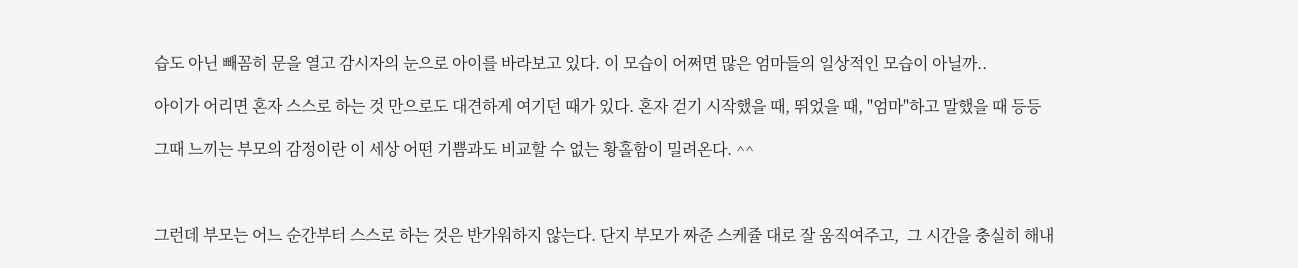습도 아닌 빼꼼히 문을 열고 감시자의 눈으로 아이를 바라보고 있다. 이 모습이 어쩌면 많은 엄마들의 일상적인 모습이 아닐까..

아이가 어리면 혼자 스스로 하는 것 만으로도 대견하게 여기던 때가 있다. 혼자 걷기 시작했을 때, 뛰었을 때, "엄마"하고 말했을 때 등등

그때 느끼는 부모의 감정이란 이 세상 어떤 기쁨과도 비교할 수 없는 황홀함이 밀려온다. ^^



그런데 부모는 어느 순간부터 스스로 하는 것은 반가워하지 않는다. 단지 부모가 짜준 스케쥴 대로 잘 움직여주고,  그 시간을 충실히 해내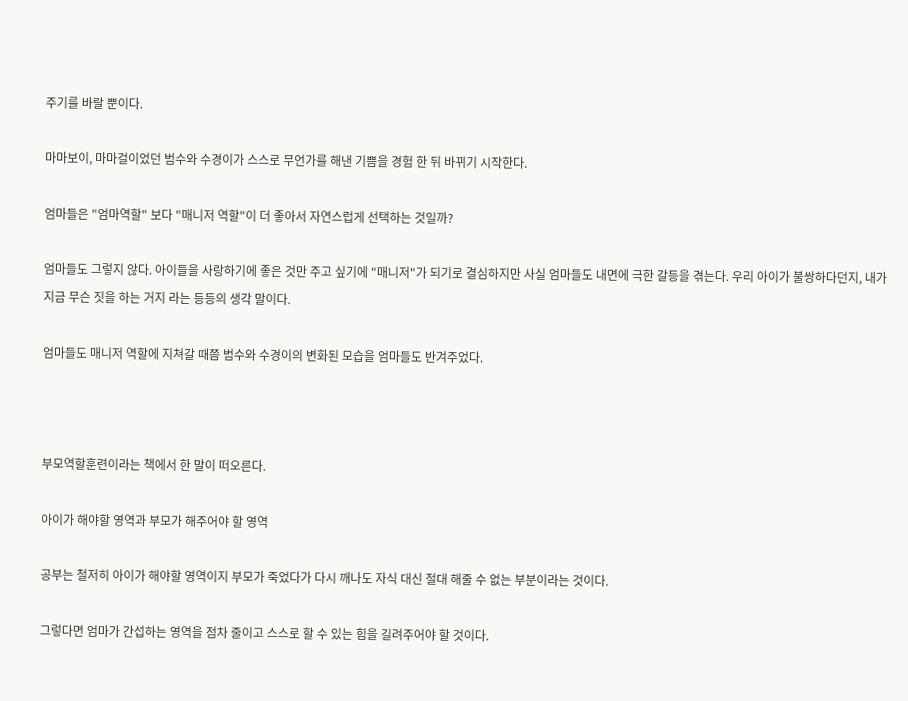주기를 바랄 뿐이다.

마마보이, 마마걸이었던 범수와 수경이가 스스로 무언가를 해낸 기쁨을 경험 한 뒤 바뀌기 시작한다.

엄마들은 "엄마역할" 보다 "매니저 역할"이 더 좋아서 자연스럽게 선택하는 것일까?

엄마들도 그렇지 않다. 아이들을 사랑하기에 좋은 것만 주고 싶기에 "매니저"가 되기로 결심하지만 사실 엄마들도 내면에 극한 갈등을 겪는다. 우리 아이가 불쌍하다던지, 내가 지금 무슨 짓을 하는 거지 라는 등등의 생각 말이다.

엄마들도 매니저 역할에 지쳐갈 때쯤 범수와 수경이의 변화된 모습을 엄마들도 반겨주었다.



부모역할훈련이라는 책에서 한 말이 떠오른다.

아이가 해야할 영역과 부모가 해주어야 할 영역

공부는 철저히 아이가 해야할 영역이지 부모가 죽었다가 다시 깨나도 자식 대신 절대 해줄 수 없는 부분이라는 것이다.

그렇다면 엄마가 간섭하는 영역을 점차 줄이고 스스로 할 수 있는 힘을 길려주어야 할 것이다.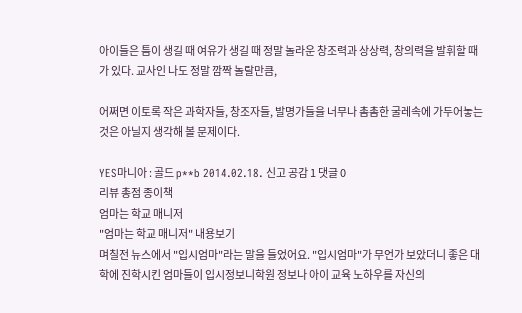아이들은 틈이 생길 때 여유가 생길 때 정말 놀라운 창조력과 상상력, 창의력을 발휘할 때가 있다. 교사인 나도 정말 깜짝 놀랄만큼,

어쩌면 이토록 작은 과학자들, 창조자들, 발명가들을 너무나 촘촘한 굴레속에 가두어놓는 것은 아닐지 생각해 볼 문제이다.

YES마니아 : 골드 p**b 2014.02.18. 신고 공감 1 댓글 0
리뷰 총점 종이책
엄마는 학교 매니저
"엄마는 학교 매니저" 내용보기
며칠전 뉴스에서 "입시엄마"라는 말을 들었어요. "입시엄마"가 무언가 보았더니 좋은 대학에 진학시킨 엄마들이 입시정보니학원 정보나 아이 교육 노하우를 자신의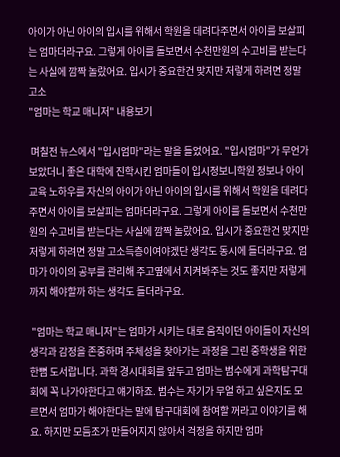아이가 아닌 아이의 입시를 위해서 학원을 데려다주면서 아이를 보살피는 엄마더라구요. 그렇게 아이를 돌보면서 수천만원의 수고비를 받는다는 사실에 깜짝 놀랐어요. 입시가 중요한건 맞지만 저렇게 하려면 정말 고소
"엄마는 학교 매니저" 내용보기

 며칠전 뉴스에서 "입시엄마"라는 말을 들었어요. "입시엄마"가 무언가 보았더니 좋은 대학에 진학시킨 엄마들이 입시정보니학원 정보나 아이 교육 노하우를 자신의 아이가 아닌 아이의 입시를 위해서 학원을 데려다주면서 아이를 보살피는 엄마더라구요. 그렇게 아이를 돌보면서 수천만원의 수고비를 받는다는 사실에 깜짝 놀랐어요. 입시가 중요한건 맞지만 저렇게 하려면 정말 고소득층이여야겠단 생각도 동시에 들더라구요. 엄마가 아이의 공부를 관리해 주고옆에서 지켜봐주는 것도 좋지만 저렇게까지 해야할까 하는 생각도 들더라구요.

 "엄마는 학교 매니저"는 엄마가 시키는 대로 움직이던 아이들이 자신의 생각과 감정을 존중하며 주체성을 찾아가는 과정을 그린 중학생을 위한 한뼘 도서랍니다. 과학 경시대회를 앞두고 엄마는 범수에게 과학탐구대회에 꼭 나가야한다고 얘기하죠. 범수는 자기가 무얼 하고 싶은지도 모르면서 엄마가 해야한다는 말에 탐구대회에 참여할 꺼라고 이야기를 해요. 하지만 모듬조가 만들어지지 않아서 걱정을 하지만 엄마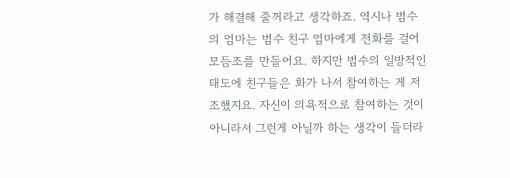가 해결해 줄꺼라고 생각하죠. 역시나 범수의 엄마는 범수 친구 엄마에게 전화를 걸어 모듬조를 만들어요. 하지만 범수의 일방적인 태도에 친구들은 화가 나서 참여하는 게 저조했지요. 자신이 의욕적으로 참여하는 것이 아니라서 그런게 아닐까 하는 생각이 들더라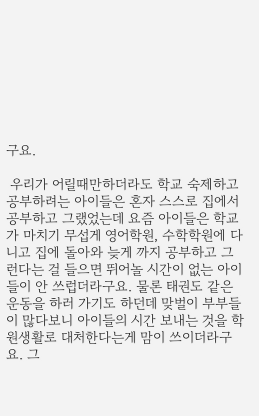구요.

 우리가 어릴때만하더라도 학교 숙제하고 공부하려는 아이들은 혼자 스스로 집에서 공부하고 그랬었는데 요즘 아이들은 학교가 마치기 무섭게 영어학원, 수학학원에 다니고 집에 돌아와 늦게 까지 공부하고 그런다는 걸 들으면 뛰어놀 시간이 없는 아이들이 안 쓰럽더라구요. 물론 태권도 같은 운동을 하러 가기도 하던데 맞벌이 부부들이 많다보니 아이들의 시간 보내는 것을 학원생활로 대처한다는게 맘이 쓰이더라구요. 그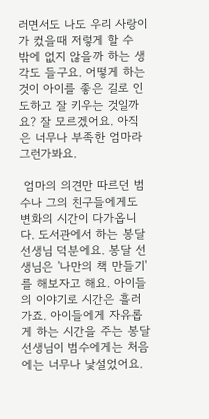러면서도 나도 우리 사랑이가 컸을때 저렇게 할 수 밖에 없지 않을까 하는 생각도 들구요. 어떻게 하는 것이 아이를 좋은 길로 인도하고 잘 키우는 것일까요? 잘 모르겠어요. 아직은 너무나 부족한 엄마라 그런가봐요.

 엄마의 의견만 따르던 범수나 그의 친구들에게도 변화의 시간이 다가옵니다. 도서관에서 하는 봉달선생님 덕분에요. 봉달 선생님은 '나만의 책 만들기'를 해보자고 해요. 아이들의 이야기로 시간은 흘러가죠. 아이들에게 자유롭게 하는 시간을 주는 봉달선생님이 범수에게는 처음에는 너무나 낯설었어요.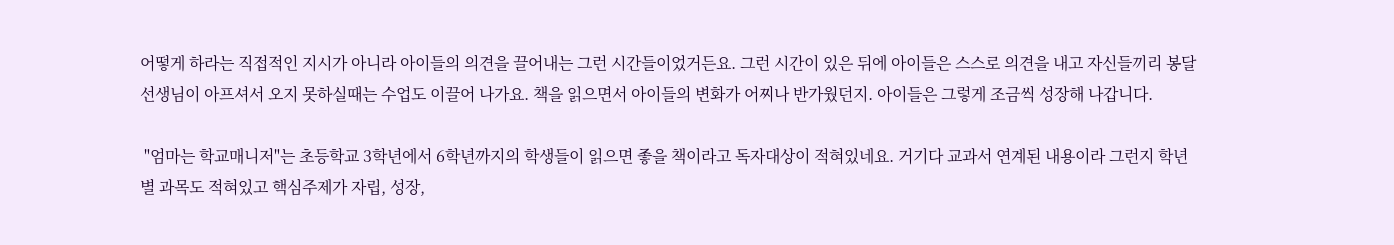어떻게 하라는 직접적인 지시가 아니라 아이들의 의견을 끌어내는 그런 시간들이었거든요. 그런 시간이 있은 뒤에 아이들은 스스로 의견을 내고 자신들끼리 봉달선생님이 아프셔서 오지 못하실때는 수업도 이끌어 나가요. 책을 읽으면서 아이들의 변화가 어찌나 반가웠던지. 아이들은 그렇게 조금씩 성장해 나갑니다.

 "엄마는 학교매니저"는 초등학교 3학년에서 6학년까지의 학생들이 읽으면 좋을 책이라고 독자대상이 적혀있네요. 거기다 교과서 연계된 내용이라 그런지 학년별 과목도 적혀있고 핵심주제가 자립, 성장,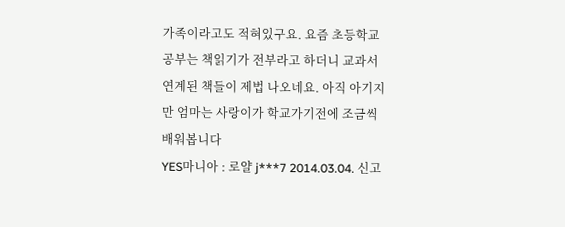가족이라고도 적혀있구요. 요즘 초등학교 공부는 책읽기가 전부라고 하더니 교과서 연계된 책들이 제법 나오네요. 아직 아기지만 엄마는 사랑이가 학교가기전에 조금씩 배워봅니다
YES마니아 : 로얄 j***7 2014.03.04. 신고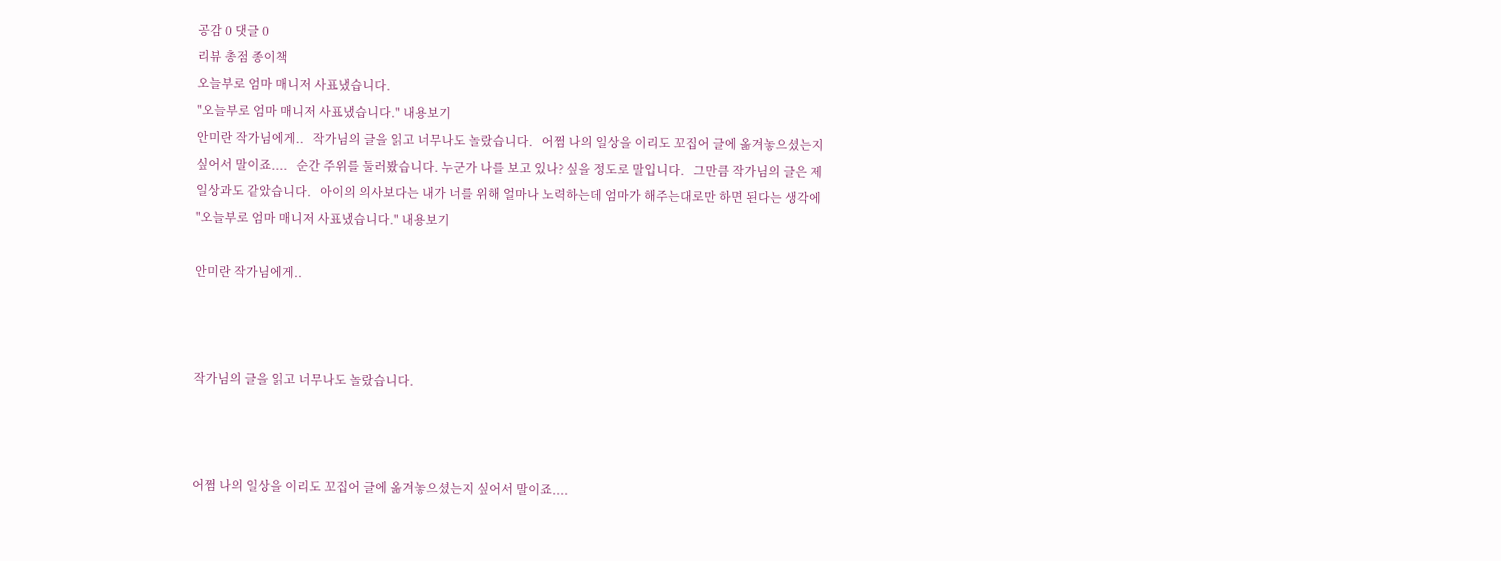공감 0 댓글 0
리뷰 총점 종이책
오늘부로 엄마 매니저 사표냈습니다.
"오늘부로 엄마 매니저 사표냈습니다." 내용보기
안미란 작가님에게..   작가님의 글을 읽고 너무나도 놀랐습니다.   어쩜 나의 일상을 이리도 꼬집어 글에 옮겨놓으셨는지 싶어서 말이죠....   순간 주위를 둘러봤습니다. 누군가 나를 보고 있나? 싶을 정도로 말입니다.   그만큼 작가님의 글은 제 일상과도 같았습니다.   아이의 의사보다는 내가 너를 위해 얼마나 노력하는데 엄마가 해주는대로만 하면 된다는 생각에
"오늘부로 엄마 매니저 사표냈습니다." 내용보기

안미란 작가님에게..



작가님의 글을 읽고 너무나도 놀랐습니다.



어쩜 나의 일상을 이리도 꼬집어 글에 옮겨놓으셨는지 싶어서 말이죠....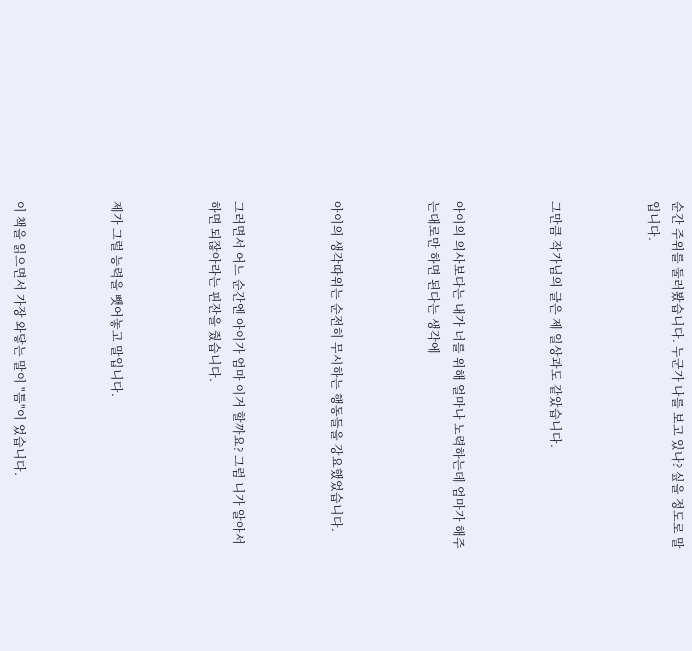순간 주위를 둘러봤습니다. 누군가 나를 보고 있나? 싶을 정도로 말입니다.



그만큼 작가님의 글은 제 일상과도 같았습니다.



아이의 의사보다는 내가 너를 위해 얼마나 노력하는데 엄마가 해주는대로만 하면 된다는 생각에



아이의 생각따위는 순전히 무시하는 행동들을 강요했었습니다.



그러면서 어느 순간엔 아이가 엄마 이거 할까요? 그럼 니가 알아서 하면 되잖아라는 핀잔을 줬습니다.



제가 그럴 능력을 뺏어놓고 말입니다.



이 책을 읽으면서 가장 와닿는 말이 "틈"이 었습니다.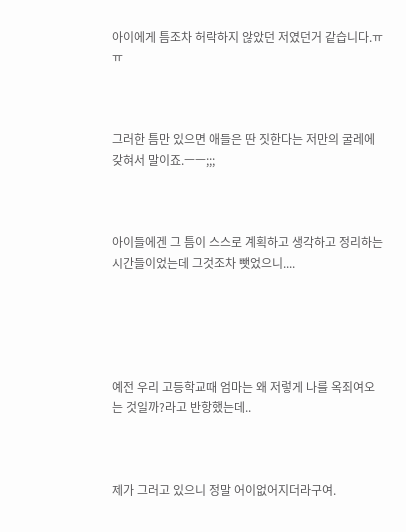아이에게 틈조차 허락하지 않았던 저였던거 같습니다.ㅠㅠ



그러한 틈만 있으면 애들은 딴 짓한다는 저만의 굴레에 갖혀서 말이죠.ㅡㅡ;;;



아이들에겐 그 틈이 스스로 계획하고 생각하고 정리하는 시간들이었는데 그것조차 뺏었으니....





예전 우리 고등학교때 엄마는 왜 저렇게 나를 옥죄여오는 것일까?라고 반항했는데..



제가 그러고 있으니 정말 어이없어지더라구여.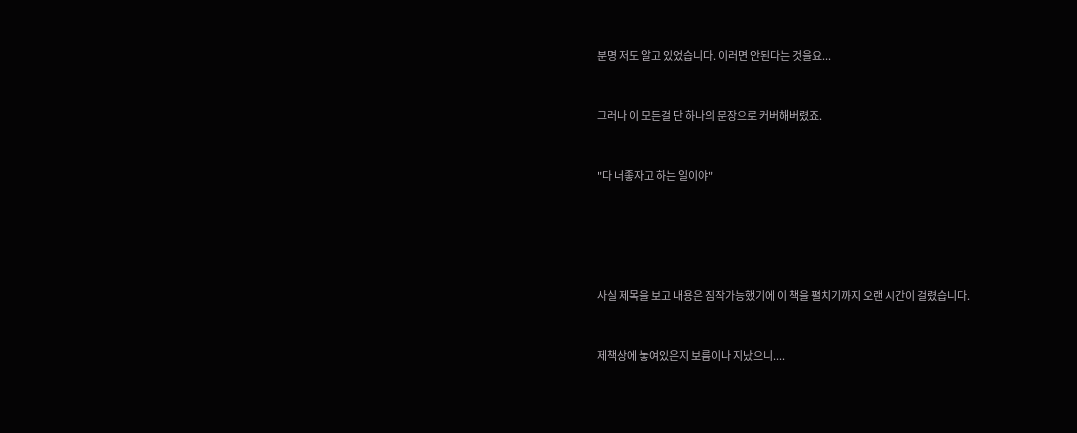분명 저도 알고 있었습니다. 이러면 안된다는 것을요...



그러나 이 모든걸 단 하나의 문장으로 커버해버렸죠.



"다 너좋자고 하는 일이야"







사실 제목을 보고 내용은 짐작가능했기에 이 책을 펼치기까지 오랜 시간이 걸렸습니다.



제책상에 놓여있은지 보름이나 지났으니....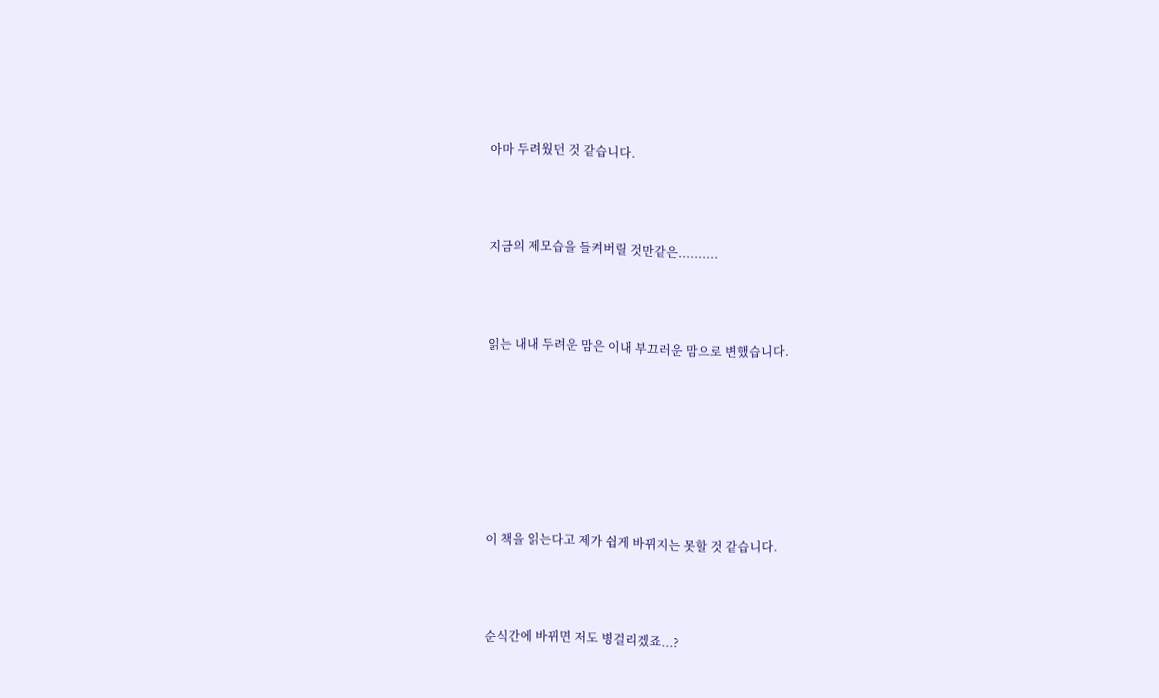아마 두려웠던 것 같습니다.



지금의 제모습을 들켜버릴 것만같은..........



읽는 내내 두려운 맘은 이내 부끄러운 맘으로 변했습니다.







이 책을 읽는다고 제가 쉽게 바뀌지는 못할 것 같습니다.



순식간에 바뀌면 저도 병걸리겠죠...?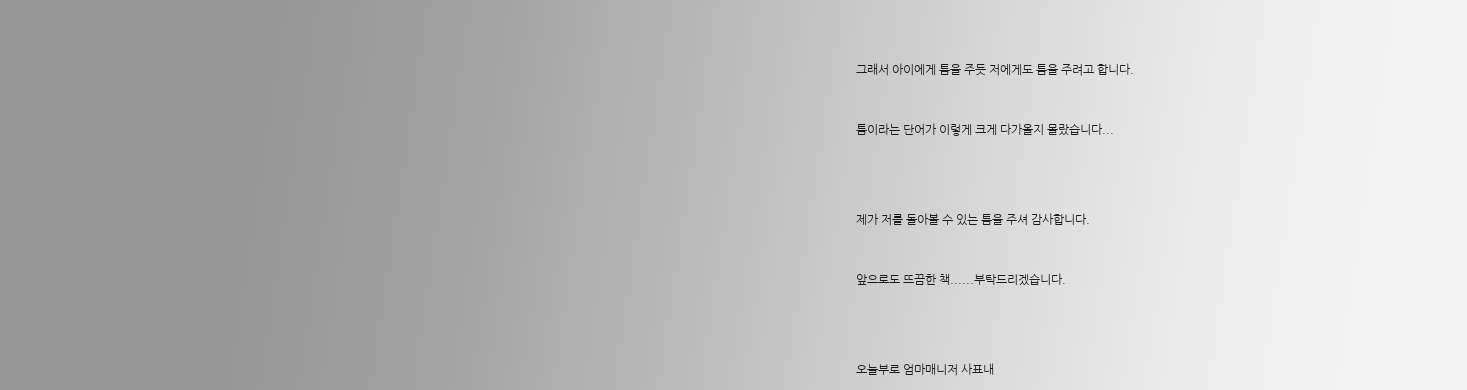그래서 아이에게 틈을 주듯 저에게도 틈을 주려고 합니다.



틈이라는 단어가 이렇게 크게 다가올지 몰랐습니다...





제가 저를 돌아볼 수 있는 틈을 주셔 감사합니다.



앞으로도 뜨끔한 책......부탁드리겠습니다.





오늘부로 엄마매니저 사표내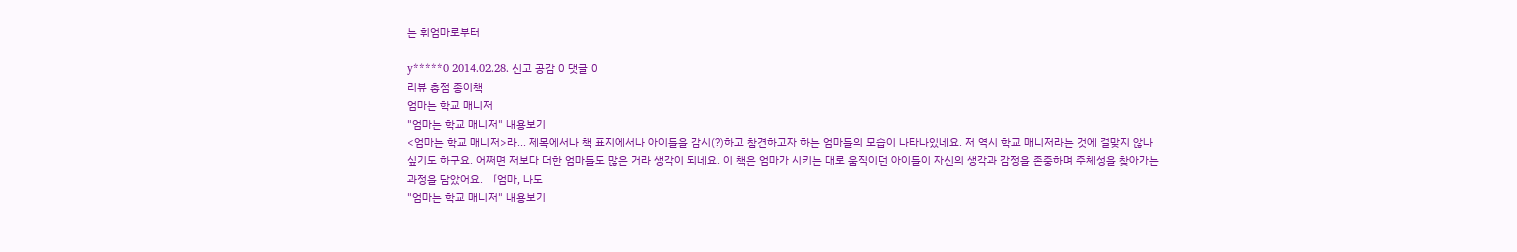는 휘엄마로부터

y*****0 2014.02.28. 신고 공감 0 댓글 0
리뷰 총점 종이책
엄마는 학교 매니저
"엄마는 학교 매니저" 내용보기
<엄마는 학교 매니저>라... 제목에서나 책 표지에서나 아이들을 감시(?)하고 참견하고자 하는 엄마들의 모습이 나타나있네요. 저 역시 학교 매니저라는 것에 걸맞지 않나 싶기도 하구요. 어쩌면 저보다 더한 엄마들도 많은 거라 생각이 되네요. 이 책은 엄마가 시키는 대로 움직이던 아이들이 자신의 생각과 감정을 존중하며 주체성을 찾아가는 과정을 담았어요. 「엄마, 나도
"엄마는 학교 매니저" 내용보기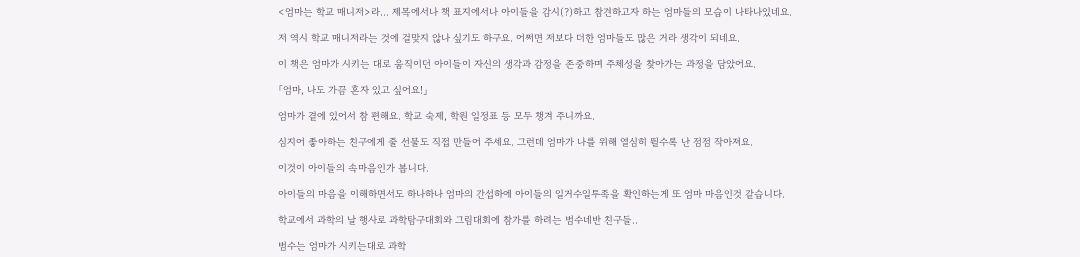<엄마는 학교 매니저>라... 제목에서나 책 표지에서나 아이들을 감시(?)하고 참견하고자 하는 엄마들의 모습이 나타나있네요.

저 역시 학교 매니저라는 것에 걸맞지 않나 싶기도 하구요. 어쩌면 저보다 더한 엄마들도 많은 거라 생각이 되네요.

이 책은 엄마가 시키는 대로 움직이던 아이들이 자신의 생각과 감정을 존중하며 주체성을 찾아가는 과정을 담았어요.

「엄마, 나도 가끔 혼자 있고 싶어요!」

엄마가 곁에 있어서 참 편해요. 학교 숙제, 학원 일정표 등 모두 챙겨 주니까요.

심지어 좋아하는 친구에게 줄 선물도 직접 만들어 주세요. 그런데 엄마가 나를 위해 열심히 뛸수록 난 점점 작아져요.

이것이 아이들의 속마음인가 봅니다.

아이들의 마음을 이해하면서도 하나하나 엄마의 간섭하에 아이들의 일거수일투족을 확인하는게 또 엄마 마음인것 같습니다.

학교에서 과학의 날 행사로 과학탐구대회와 그림대회에 참가를 하려는 범수네반 친구들..

범수는 엄마가 시키는대로 과학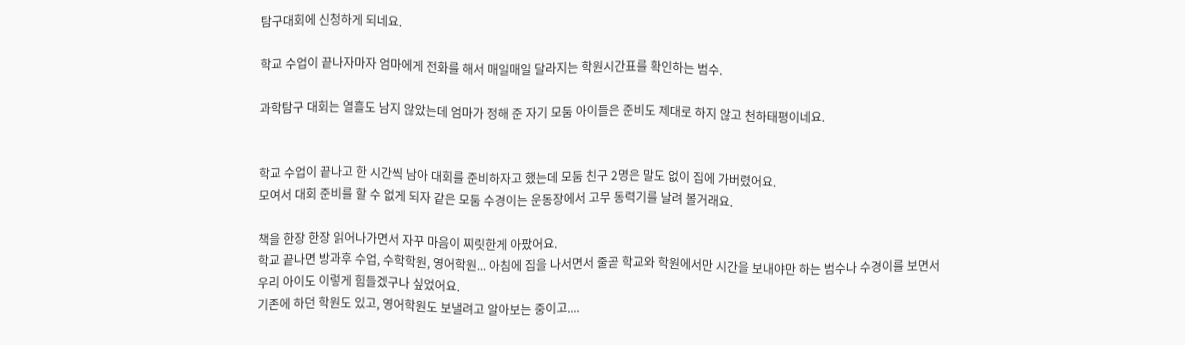탐구대회에 신청하게 되네요.

학교 수업이 끝나자마자 엄마에게 전화를 해서 매일매일 달라지는 학원시간표를 확인하는 범수.

과학탐구 대회는 열흘도 남지 않았는데 엄마가 정해 준 자기 모둠 아이들은 준비도 제대로 하지 않고 천하태평이네요.


학교 수업이 끝나고 한 시간씩 남아 대회를 준비하자고 했는데 모둠 친구 2명은 말도 없이 집에 가버렸어요.
모여서 대회 준비를 할 수 없게 되자 같은 모둠 수경이는 운동장에서 고무 동력기를 날려 볼거래요.

책을 한장 한장 읽어나가면서 자꾸 마음이 찌릿한게 아팠어요.
학교 끝나면 방과후 수업, 수학학원, 영어학원... 아침에 집을 나서면서 줄곧 학교와 학원에서만 시간을 보내야만 하는 범수나 수경이를 보면서
우리 아이도 이렇게 힘들겠구나 싶었어요.
기존에 하던 학원도 있고, 영어학원도 보낼려고 알아보는 중이고....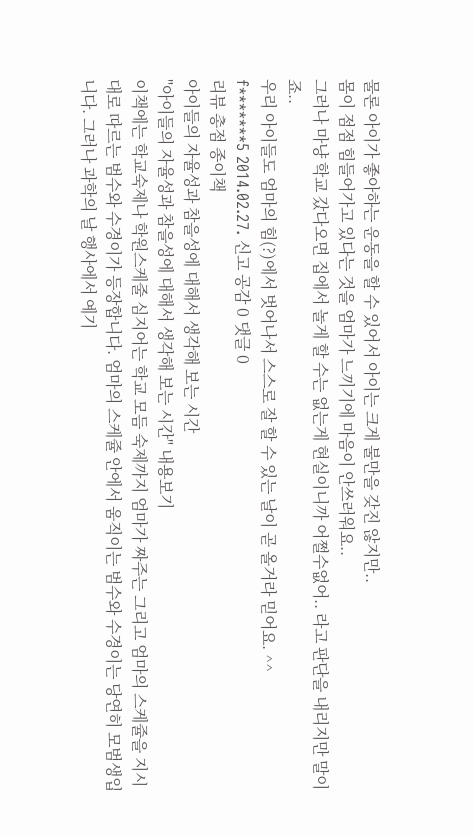물론 아이가 좋아하는 운동을 할 수 있어서 아이는 크게 불만을 갖진 않지만..
몸이 점점 힘들어가고 있다는 것을 엄마가 느끼기에 마음이 안쓰러워요..
그러나 마냥 학교 갔다오면 집에서 놀게 할 수는 없는게 현실이니까 어쩔수없어.. 라고 판단을 내리지만 말이죠..
우리 아이들도 엄마의 힘(?)에서 벗어나서 스스로 잘 할 수 있는 날이 곧 올거라 믿어요. ^^
f*******5 2014.02.27. 신고 공감 0 댓글 0
리뷰 총점 종이책
아이들의 자율성과 참을성에 대해서 생각해 보는 시간
"아이들의 자율성과 참을성에 대해서 생각해 보는 시간" 내용보기
이책에는 학교숙제나 학원스케줄 심지어는 학교 모듬 숙제까지 엄마가 짜주는 그리고 엄마의 스케쥴을 지시대로 따르는 범수와 수경이가 등장합니다. 엄마의 스케쥴 안에서 움직이는 범수와 수경이는 당연히 모범생입니다. 그러나 과학의 날 행사에서 예기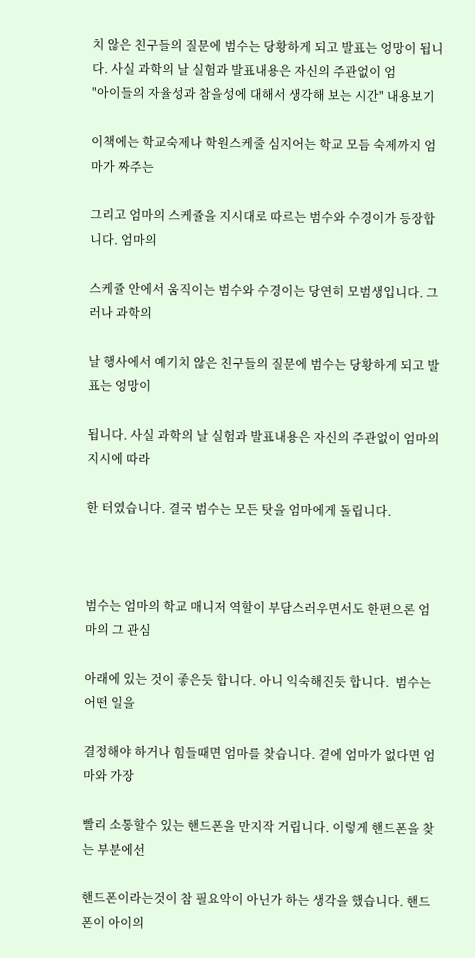치 않은 친구들의 질문에 범수는 당황하게 되고 발표는 엉망이 됩니다. 사실 과학의 날 실험과 발표내용은 자신의 주관없이 엄
"아이들의 자율성과 참을성에 대해서 생각해 보는 시간" 내용보기

이책에는 학교숙제나 학원스케줄 심지어는 학교 모듬 숙제까지 엄마가 짜주는

그리고 엄마의 스케쥴을 지시대로 따르는 범수와 수경이가 등장합니다. 엄마의

스케쥴 안에서 움직이는 범수와 수경이는 당연히 모범생입니다. 그러나 과학의

날 행사에서 예기치 않은 친구들의 질문에 범수는 당황하게 되고 발표는 엉망이

됩니다. 사실 과학의 날 실험과 발표내용은 자신의 주관없이 엄마의 지시에 따라

한 터였습니다. 결국 범수는 모든 탓을 엄마에게 돌립니다.



범수는 엄마의 학교 매니저 역할이 부담스러우면서도 한편으론 엄마의 그 관심

아래에 있는 것이 좋은듯 합니다. 아니 익숙해진듯 합니다.  범수는 어떤 일을

결정해야 하거나 힘들때면 엄마를 찾습니다. 곁에 엄마가 없다면 엄마와 가장

빨리 소통할수 있는 핸드폰을 만지작 거립니다. 이렇게 핸드폰을 찾는 부분에선

핸드폰이라는것이 참 필요악이 아닌가 하는 생각을 했습니다. 핸드폰이 아이의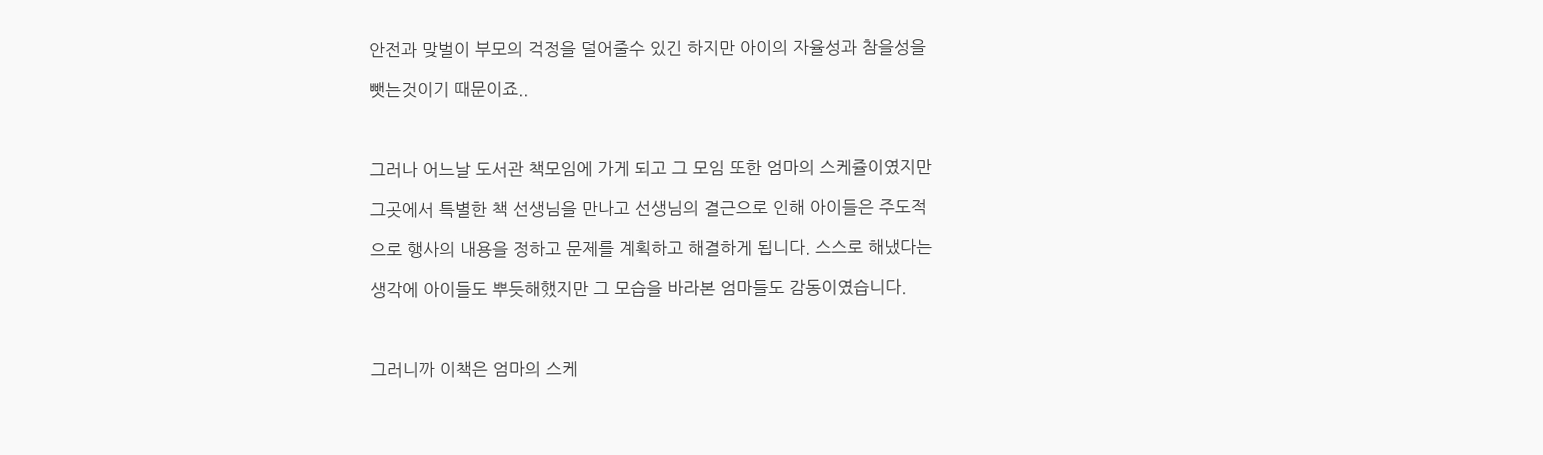안전과 맞벌이 부모의 걱정을 덜어줄수 있긴 하지만 아이의 자율성과 참을성을

뺏는것이기 때문이죠..



그러나 어느날 도서관 책모임에 가게 되고 그 모임 또한 엄마의 스케쥴이였지만

그곳에서 특별한 책 선생님을 만나고 선생님의 결근으로 인해 아이들은 주도적

으로 행사의 내용을 정하고 문제를 계획하고 해결하게 됩니다. 스스로 해냈다는

생각에 아이들도 뿌듯해했지만 그 모습을 바라본 엄마들도 감동이였습니다.



그러니까 이책은 엄마의 스케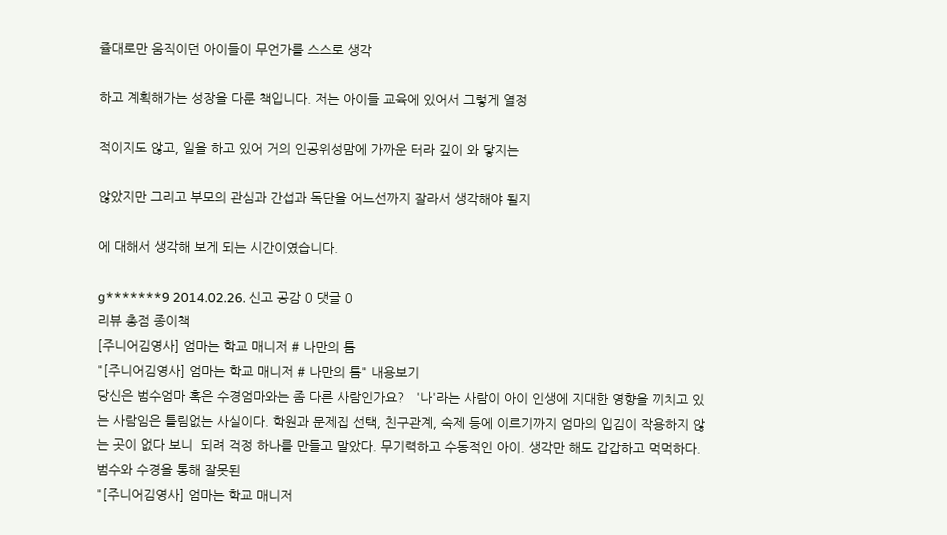쥴대로만 움직이던 아이들이 무언가를 스스로 생각

하고 계획해가는 성장을 다룬 책입니다. 저는 아이들 교육에 있어서 그렇게 열정

적이지도 않고, 일을 하고 있어 거의 인공위성맘에 가까운 터라 깊이 와 닿지는

않았지만 그리고 부모의 관심과 간섭과 독단을 어느선까지 잘라서 생각해야 될지

에 대해서 생각해 보게 되는 시간이였습니다.

g*******9 2014.02.26. 신고 공감 0 댓글 0
리뷰 총점 종이책
[주니어김영사] 엄마는 학교 매니저 # 나만의 틈
"[주니어김영사] 엄마는 학교 매니저 # 나만의 틈" 내용보기
당신은 범수엄마 혹은 수경엄마와는 좀 다른 사람인가요?   '나'라는 사람이 아이 인생에 지대한 영향을 끼치고 있는 사람임은 틀림없는 사실이다. 학원과 문제집 선택, 친구관계, 숙제 등에 이르기까지 엄마의 입김이 작용하지 않는 곳이 없다 보니  되려 걱정 하나를 만들고 말았다. 무기력하고 수동적인 아이. 생각만 해도 갑갑하고 먹먹하다. 범수와 수경을 통해 잘못된
"[주니어김영사] 엄마는 학교 매니저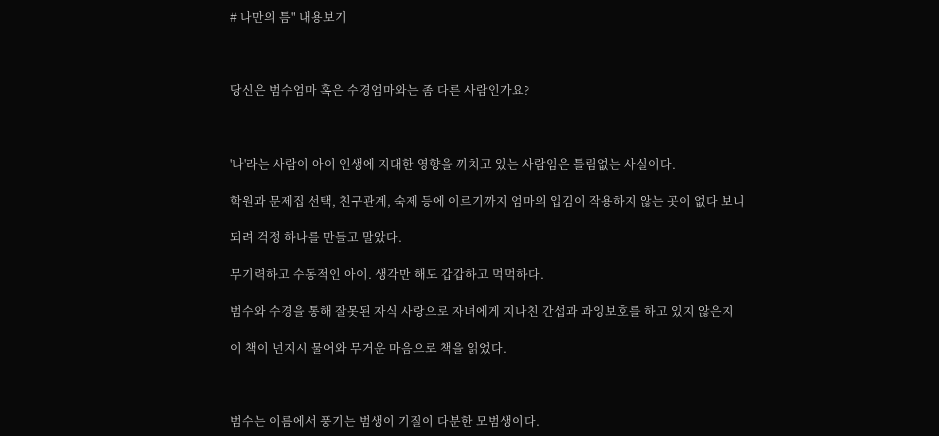# 나만의 틈" 내용보기



당신은 범수엄마 혹은 수경엄마와는 좀 다른 사람인가요?



'나'라는 사람이 아이 인생에 지대한 영향을 끼치고 있는 사람임은 틀림없는 사실이다.

학원과 문제집 선택, 친구관계, 숙제 등에 이르기까지 엄마의 입김이 작용하지 않는 곳이 없다 보니

되려 걱정 하나를 만들고 말았다.

무기력하고 수동적인 아이. 생각만 해도 갑갑하고 먹먹하다.

범수와 수경을 통해 잘못된 자식 사랑으로 자녀에게 지나친 간섭과 과잉보호를 하고 있지 않은지

이 책이 넌지시 물어와 무거운 마음으로 책을 읽었다.



범수는 이름에서 풍기는 범생이 기질이 다분한 모범생이다.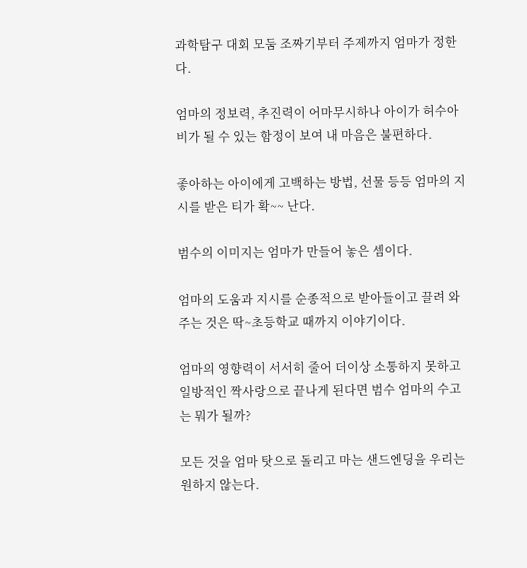과학탐구 대회 모둠 조짜기부터 주제까지 엄마가 정한다.

엄마의 정보력, 추진력이 어마무시하나 아이가 허수아비가 될 수 있는 함정이 보여 내 마음은 불편하다.

좋아하는 아이에게 고백하는 방법, 선물 등등 엄마의 지시를 받은 티가 확~~ 난다.

범수의 이미지는 엄마가 만들어 놓은 셈이다.

엄마의 도움과 지시를 순종적으로 받아들이고 끌려 와 주는 것은 딱~초등학교 때까지 이야기이다.

엄마의 영향력이 서서히 줄어 더이상 소통하지 못하고 일방적인 짝사랑으로 끝나게 된다면 범수 엄마의 수고는 뭐가 될까?

모든 것을 엄마 탓으로 돌리고 마는 샌드엔딩을 우리는 원하지 않는다.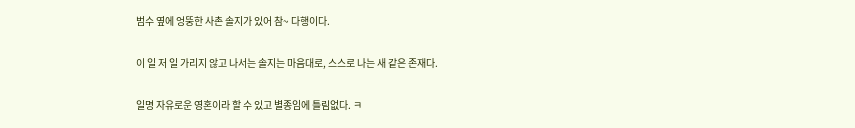범수 옆에 엉뚱한 사촌 솔지가 있어 참~ 다행이다.

이 일 저 일 가리지 않고 나서는 솔지는 마음대로, 스스로 나는 새 같은 존재다.

일명 자유로운 영혼이라 할 수 있고 별종임에 틀림없다. ㅋ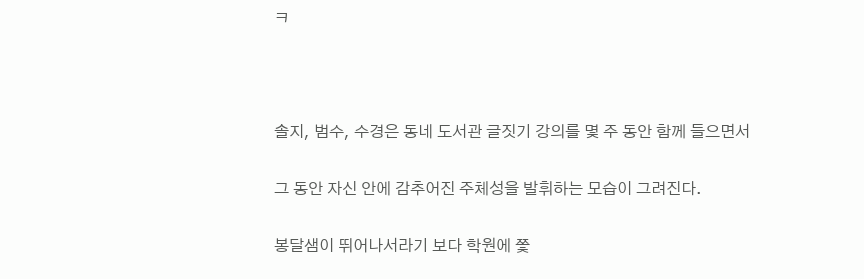ㅋ



솔지, 범수, 수경은 동네 도서관 글짓기 강의를 몇 주 동안 함께 들으면서

그 동안 자신 안에 감추어진 주체성을 발휘하는 모습이 그려진다.

봉달샘이 뛰어나서라기 보다 학원에 쫓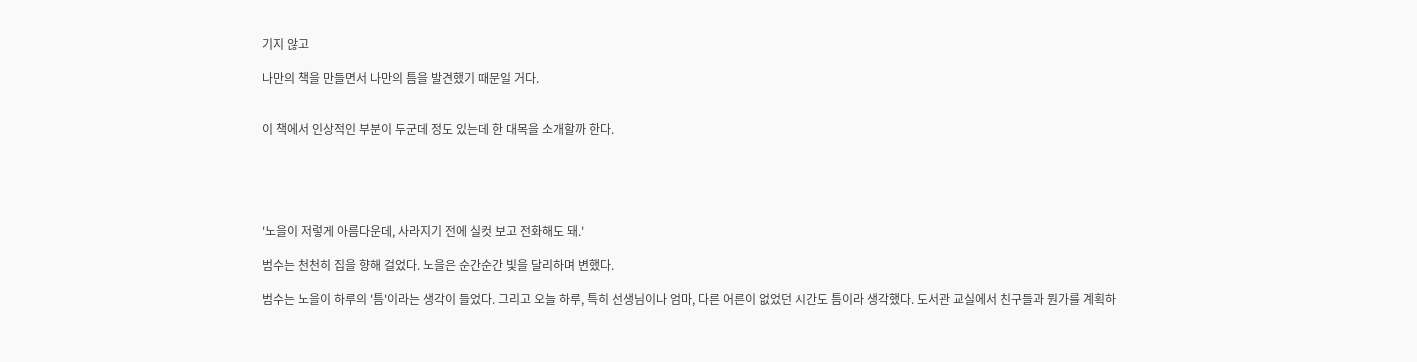기지 않고

나만의 책을 만들면서 나만의 틈을 발견했기 때문일 거다.


이 책에서 인상적인 부분이 두군데 정도 있는데 한 대목을 소개할까 한다.





'노을이 저렇게 아름다운데, 사라지기 전에 실컷 보고 전화해도 돼.'

범수는 천천히 집을 향해 걸었다. 노을은 순간순간 빛을 달리하며 변했다.

범수는 노을이 하루의 '틈'이라는 생각이 들었다. 그리고 오늘 하루, 특히 선생님이나 엄마, 다른 어른이 없었던 시간도 틈이라 생각했다. 도서관 교실에서 친구들과 뭔가를 계획하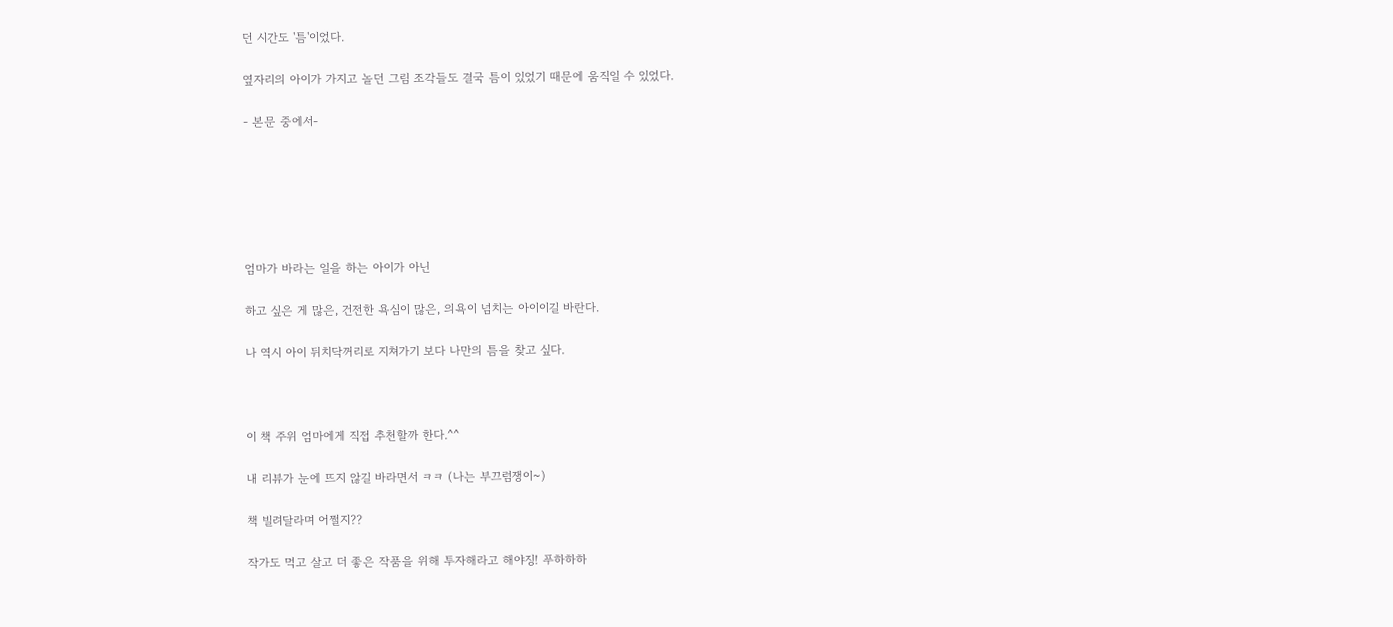던 시간도 '틈'이었다.

옆자리의 아이가 가지고 놀던 그림 조각들도 결국 틈이 있었기 때문에 움직일 수 있었다.

- 본문 중에서-






엄마가 바라는 일을 하는 아이가 아닌

하고 싶은 게 많은, 건전한 욕심이 많은, 의욕이 넘치는 아이이길 바란다.

나 역시 아이 뒤치닥꺼리로 지쳐가기 보다 나만의 틈을 찾고 싶다.



이 책 주위 엄마에게 직접 추천할까 한다.^^

내 리뷰가 눈에 뜨지 않길 바라면서 ㅋㅋ (나는 부끄럼쟁이~)

책 빌려달라며 어쩔지??

작가도 먹고 살고 더 좋은 작품을 위해 투자해라고 해야징! 푸하하하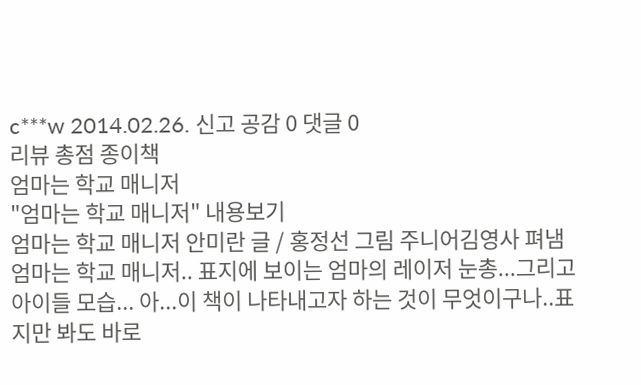c***w 2014.02.26. 신고 공감 0 댓글 0
리뷰 총점 종이책
엄마는 학교 매니저
"엄마는 학교 매니저" 내용보기
엄마는 학교 매니저 안미란 글 / 홍정선 그림 주니어김영사 펴냄     엄마는 학교 매니저.. 표지에 보이는 엄마의 레이저 눈총...그리고 아이들 모습... 아...이 책이 나타내고자 하는 것이 무엇이구나..표지만 봐도 바로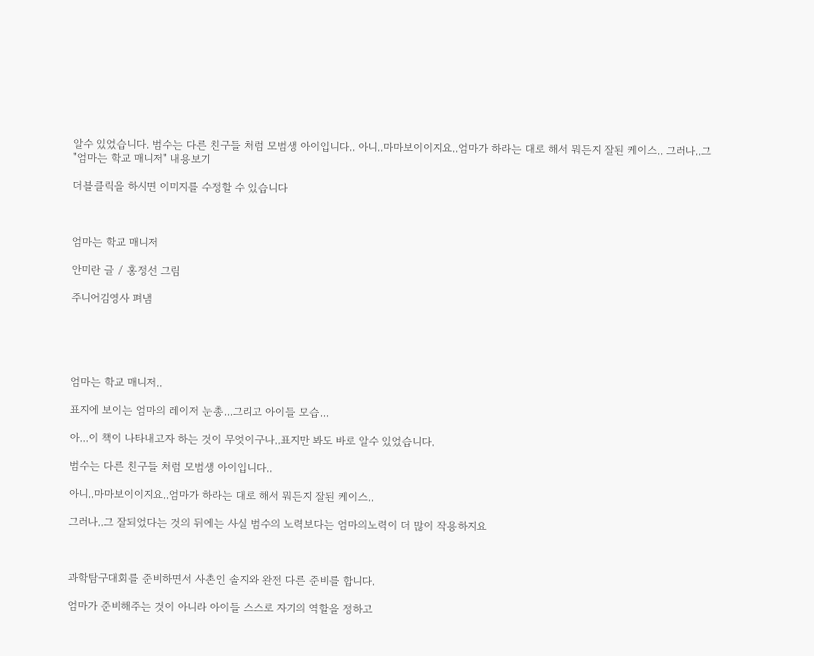알수 있었습니다. 범수는 다른 친구들 처럼 모범생 아이입니다.. 아니..마마보이이지요..엄마가 하라는 대로 해서 뭐든지 잘된 케이스.. 그러나..그
"엄마는 학교 매니저" 내용보기

더블클릭을 하시면 이미지를 수정할 수 있습니다



엄마는 학교 매니저

안미란 글 / 홍정선 그림

주니어김영사 펴냄





엄마는 학교 매니저..

표지에 보이는 엄마의 레이저 눈총...그리고 아이들 모습...

아...이 책이 나타내고자 하는 것이 무엇이구나..표지만 봐도 바로 알수 있었습니다.

범수는 다른 친구들 처럼 모범생 아이입니다..

아니..마마보이이지요..엄마가 하라는 대로 해서 뭐든지 잘된 케이스..

그러나..그 잘되었다는 것의 뒤에는 사실 범수의 노력보다는 엄마의노력이 더 많이 작용하지요



과학탐구대회를 준비하면서 사촌인 솔지와 완전 다른 준비를 합니다.

엄마가 준비해주는 것이 아니라 아이들 스스로 자기의 역할을 정하고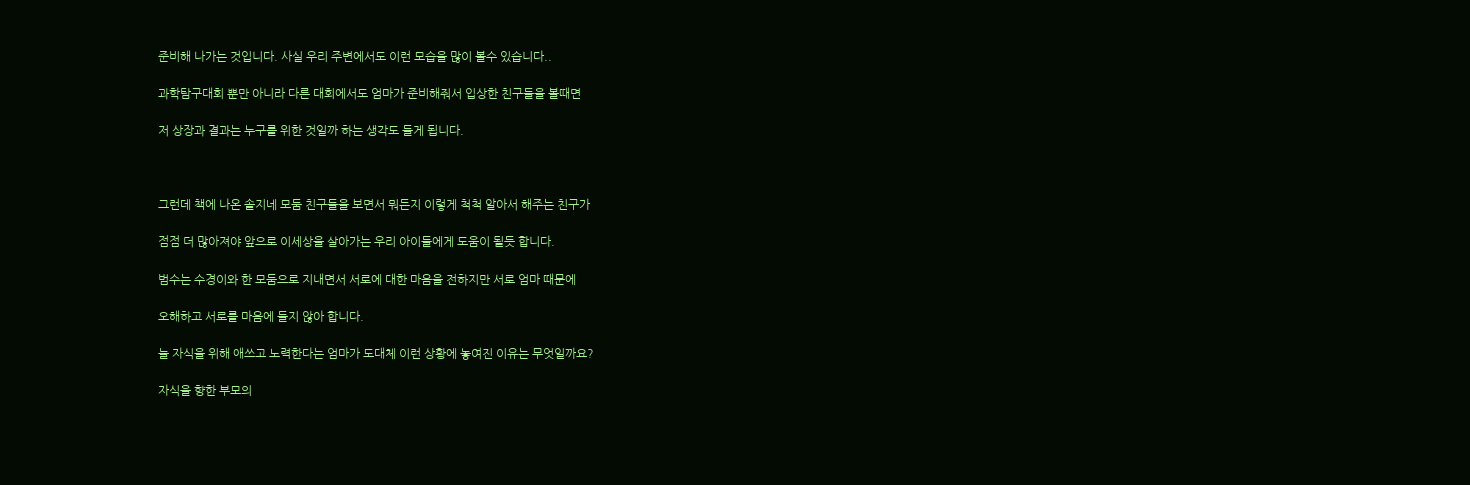준비해 나가는 것입니다. 사실 우리 주변에서도 이런 모습을 많이 볼수 있습니다..

과학탐구대회 뿐만 아니라 다른 대회에서도 엄마가 준비해줘서 입상한 친구들을 볼때면

저 상장과 결과는 누구를 위한 것일까 하는 생각도 들게 됩니다.



그런데 책에 나온 솔지네 모둠 친구들을 보면서 뭐든지 이렇게 척척 알아서 해주는 친구가

점점 더 많아져야 앞으로 이세상을 살아가는 우리 아이들에게 도움이 될듯 합니다.

범수는 수경이와 한 모둠으로 지내면서 서로에 대한 마음을 전하지만 서로 엄마 때문에

오해하고 서로를 마음에 들지 않아 합니다.

늘 자식을 위해 애쓰고 노력한다는 엄마가 도대체 이런 상황에 놓여진 이유는 무엇일까요?

자식을 향한 부모의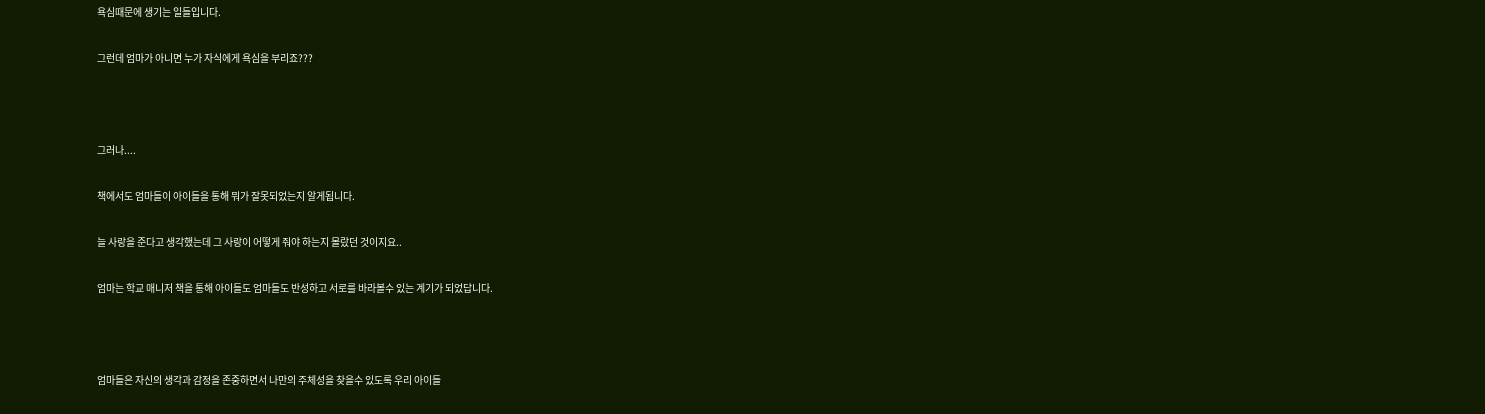욕심때문에 생기는 일들입니다.

그런데 엄마가 아니면 누가 자식에게 욕심을 부리죠???



그러나....

책에서도 엄마들이 아이들을 통해 뭐가 잘못되었는지 알게됩니다.

늘 사랑을 준다고 생각했는데 그 사랑이 어떻게 줘야 하는지 몰랐던 것이지요..

엄마는 학교 매니저 책을 통해 아이들도 엄마들도 반성하고 서로를 바라볼수 있는 계기가 되었답니다.



엄마들은 자신의 생각과 감정을 존중하면서 나만의 주체성을 찾을수 있도록 우리 아이들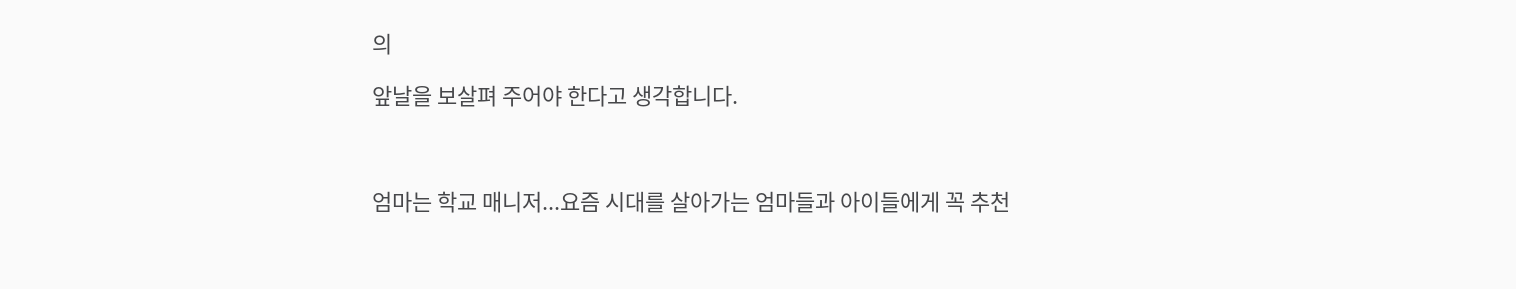의

앞날을 보살펴 주어야 한다고 생각합니다.



엄마는 학교 매니저...요즘 시대를 살아가는 엄마들과 아이들에게 꼭 추천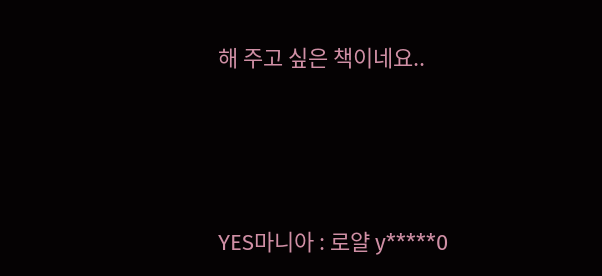해 주고 싶은 책이네요..



YES마니아 : 로얄 y*****0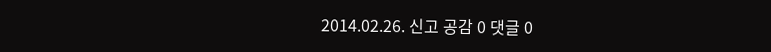2014.02.26. 신고 공감 0 댓글 0